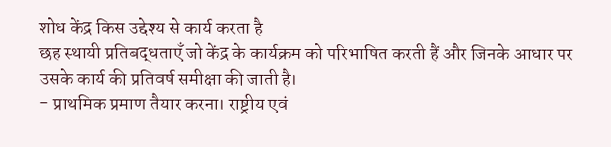शोध केंद्र किस उद्देश्य से कार्य करता है
छह स्थायी प्रतिबद्धताएँ जो केंद्र के कार्यक्रम को परिभाषित करती हैं और जिनके आधार पर उसके कार्य की प्रतिवर्ष समीक्षा की जाती है।
- प्राथमिक प्रमाण तैयार करना। राष्ट्रीय एवं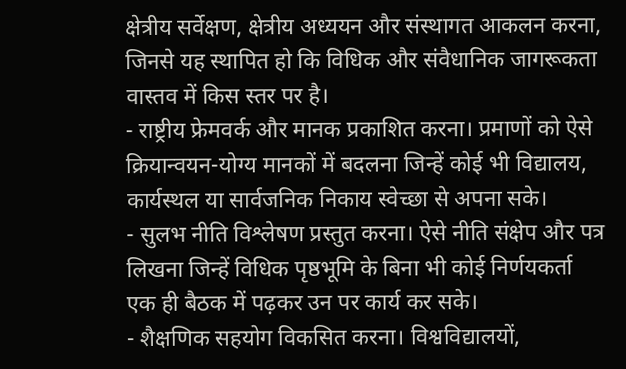क्षेत्रीय सर्वेक्षण, क्षेत्रीय अध्ययन और संस्थागत आकलन करना, जिनसे यह स्थापित हो कि विधिक और संवैधानिक जागरूकता वास्तव में किस स्तर पर है।
- राष्ट्रीय फ्रेमवर्क और मानक प्रकाशित करना। प्रमाणों को ऐसे क्रियान्वयन-योग्य मानकों में बदलना जिन्हें कोई भी विद्यालय, कार्यस्थल या सार्वजनिक निकाय स्वेच्छा से अपना सके।
- सुलभ नीति विश्लेषण प्रस्तुत करना। ऐसे नीति संक्षेप और पत्र लिखना जिन्हें विधिक पृष्ठभूमि के बिना भी कोई निर्णयकर्ता एक ही बैठक में पढ़कर उन पर कार्य कर सके।
- शैक्षणिक सहयोग विकसित करना। विश्वविद्यालयों,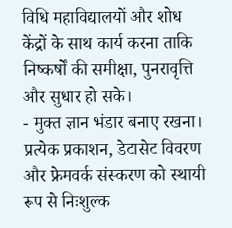विधि महाविद्यालयों और शोध केंद्रों के साथ कार्य करना ताकि निष्कर्षों की समीक्षा, पुनरावृत्ति और सुधार हो सके।
- मुक्त ज्ञान भंडार बनाए रखना। प्रत्येक प्रकाशन, डेटासेट विवरण और फ्रेमवर्क संस्करण को स्थायी रूप से निःशुल्क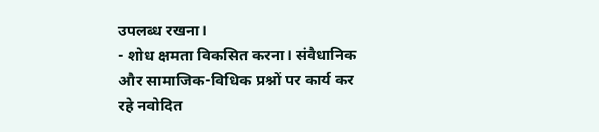उपलब्ध रखना।
- शोध क्षमता विकसित करना। संवैधानिक और सामाजिक-विधिक प्रश्नों पर कार्य कर रहे नवोदित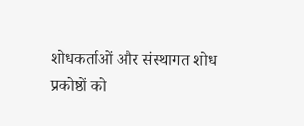शोधकर्ताओं और संस्थागत शोध प्रकोष्ठों को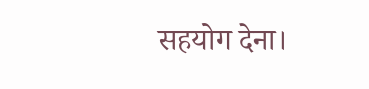सहयोग देना।